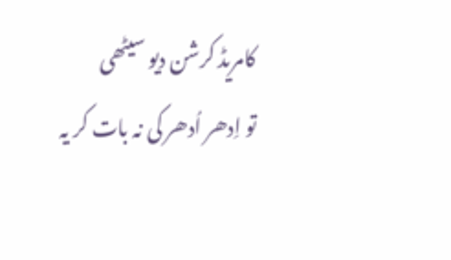کامریڈ کرشن دیو سیٹھی
تو اِدھر اُدھر کی نہ بات کر یہ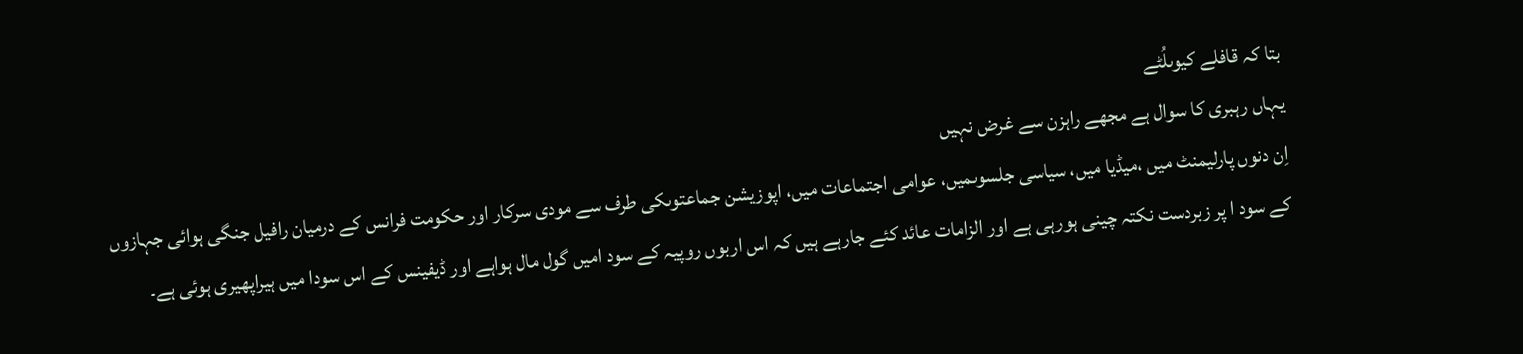بتا کہ قافلے کیوںلُٹے
یہاں رہبری کا سوال ہے مجھے راہزن سے غرض نہیں
اِن دنوں پارلیمنٹ میں ،میڈیا میں، سیاسی جلسوںمیں، عوامی اجتماعات میں، اپوزیشن جماعتوںکی طرف سے مودی سرکار اور حکومت فرانس کے درمیان رافیل جنگی ہوائی جہازوں کے سود ا پر زبردست نکتہ چینی ہورہی ہے اور الزامات عائد کئے جارہے ہیں کہ اس اربوں روپیہ کے سود امیں گول مال ہواہے اور ڈیفینس کے اس سودا میں ہیراپھیری ہوئی ہے۔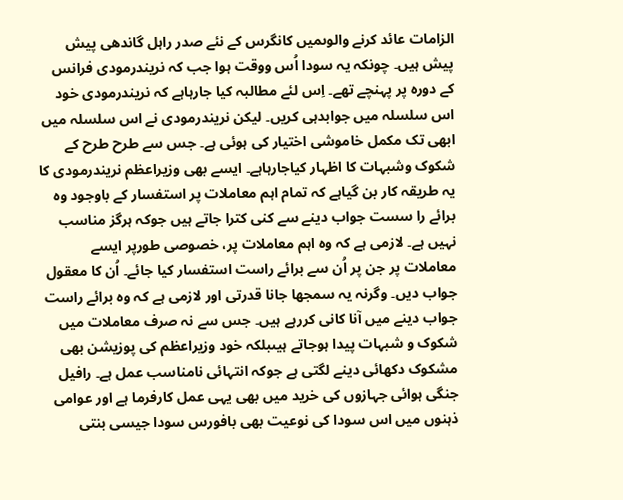الزامات عائد کرنے والوںمیں کانگرس کے نئے صدر راہل گاندھی پیش پیش ہیں۔ چونکہ یہ سودا اُس ووقت ہوا جب کہ نریندرمودی فرانس کے دورہ پر پہنچے تھے۔ اِس لئے مطالبہ کیا جارہاہے کہ نریندرمودی خود اس سلسلہ میں جوابدہی کریں۔ لیکن نریندرمودی نے اس سلسلہ میں ابھی تک مکمل خاموشی اختیار کی ہوئی ہے۔ جس سے طرح طرح کے شکوک وشبہات کا اظہار کیاجارہاہے۔ ایسے بھی وزیراعظم نریندرمودی کا یہ طریقہ کار بن گیاہے کہ تمام اہم معاملات پر استفسار کے باوجود وہ برائے را سست جواب دینے سے کنی کترا جاتے ہیں جوکہ ہرگز مناسب نہیں ہے۔ لازمی ہے کہ وہ اہم معاملات پر، خصوصی طورپر ایسے معاملات پر جن پر اُن سے برائے راست استفسار کیا جائے۔ اُن کا معقول جواب دیں۔ وگرنہ یہ سمجھا جانا قدرتی اور لازمی ہے کہ وہ برائے راست جواب دینے میں آنا کانی کررہے ہیں۔ جس سے نہ صرف معاملات میں شکوک و شبہات پیدا ہوجاتے ہیںبلکہ خود وزیراعظم کی پوزیشن بھی مشکوک دکھائی دینے لگتی ہے جوکہ انتہائی نامناسب عمل ہے۔ رافیل جنگی ہوائی جہازوں کی خرید میں بھی یہی عمل کارفرما ہے اور عوامی ذہنوں میں اس سودا کی نوعیت بھی بافورس سودا جیسی بنتی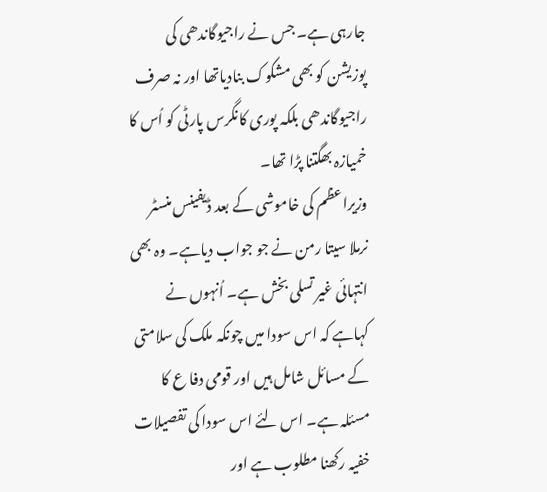جارہی ہے۔ جس نے راجیوگاندھی کی پوزیشن کو بھی مشکوک بنادیاتھا اور نہ صرف راجیوگاندھی بلکہ پوری کانگرس پارٹی کو اُس کا خمیازہ بھگتنا پڑا تھا۔
وزیراعظم کی خاموشی کے بعد ڈیفینس منسٹر نرملا سیتا رمن نے جو جواب دیاہے۔ وہ بھی انتہائی غیر تسلی بخش ہے۔ اُنہوں نے کہاہے کہ اس سودا میں چونکہ ملک کی سلامتی کے مسائل شامل ہیں اور قومی دفا ع کا مسئلہ ہے۔ اس لئے اس سودا کی تفصیلات خفیہ رکھنا مطلوب ہے اور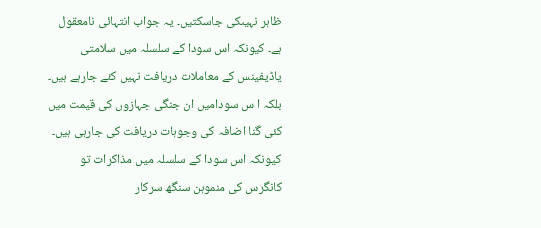ظاہر نہیںکی جاسکتیں۔ یہ جواب انتہائی نامعقول ہے۔ کیونکہ اس سودا کے سلسلہ میں سلامتی یاڈیفینس کے معاملات دریافت نہیں کئے جارہے ہیں۔ بلکہ ا س سودامیں ان جنگی جہازوں کی قیمت میں کئی گنا اضافہ کی وجوہات دریافت کی جارہی ہیں۔ کیونکہ اس سودا کے سلسلہ میں مذاکرات تو کانگرس کی منموہن سنگھ سرکار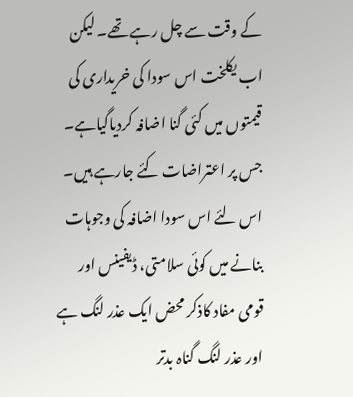کے وقت سے چل رہے تھے۔ لیکن اب یکلخت اس سودا کی خریداری کی قیمتوں میں کئی گنا اضافہ کردیاگیاہے۔ جس پر اعتراضات کئے جارہے ہیں۔ اس لئے اس سودا اضافہ کی وجوہات بنانے میں کوئی سلامتی، ڈیفینس اور قومی مفاد کاذکر محض ایک عذر لنگ ہے اور عذر لنگ گناہ بدتر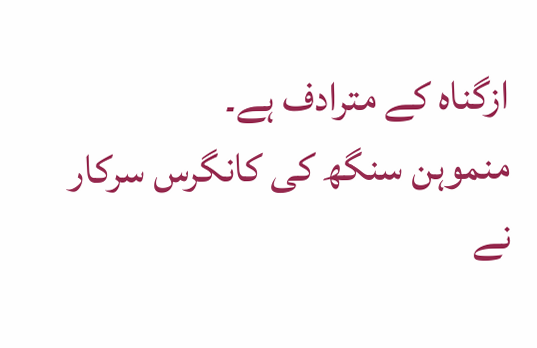ازگناہ کے مترادف ہے۔
منموہن سنگھ کی کانگرس سرکار نے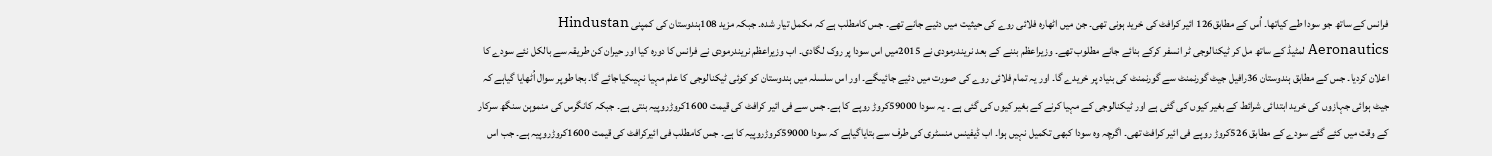فرانس کے ساتھ جو سودا طے کیاتھا۔ اُس کے مطابق126 ائیر کرافٹ کی خرید ہونی تھی۔ جن میں اٹھارہ فلائی روے کی حیثیت میں دئیے جانے تھے۔ جس کامطلب ہے کہ مکمل تیار شدہ۔ جبکہ مزید 108ہندوستان کی کمپنی Hindustan Aeronautics لمٹیڈ کے ساتھ مل کر ٹیکنالوجی ٹر انسفر کرکے بنائے جانے مطلوب تھے۔ وزیراعظم بننے کے بعد نریندرمودی نے 2015میں اس سودا پر روک لگادی۔ اب وزیراعظم نریندرمودی نے فرانس کا دورہ کیا اور حیران کن طریقہ سے بالکل نئے سودے کا اعلان کردیا۔ جس کے مطابق ہندوستان 36رافیل جیٹ گورنمنٹ سے گورنمنٹ کی بنیاد پر خریدے گا۔ اور یہ تمام فلائی روے کی صورت میں دئیے جائیںگے۔ اور اس سلسلہ میں ہندوستان کو کوئی ٹیکنالوجی کا علم مہیا نہیںکیاجائے گا۔ بجا طوپر سوال اُٹھایا گیاہے کہ جیٹ ہوائی جہازوں کی خرید ابتدائی شرائط کے بغیر کیوں کی گئی ہے اور ٹیکنالوجی کے مہیا کرنے کے بغیر کیوں کی گئی ہے ۔ یہ سودا 59000کروڑ روپے کا ہے۔ جس سے فی ائیر کرافٹ کی قیمت 1600کروڑروپیہ بنتی ہے۔ جبکہ کانگرس کی منموہن سنگھ سرکار کے وقت میں کئے گئے سودے کے مطابق 526کروڑ روپے فی ائیر کرافٹ تھی۔ اگرچہ وہ سودا کبھی تکمیل نہیں ہوا۔ اب ڈیفینس منسٹری کی طرف سے بتایاگیاہے کہ سودا 59000کروڑروپیہ کا ہے۔ جس کامطلب فی ائیرکرافٹ کی قیمت 1600کروڑروپیہ ہے۔ جب اس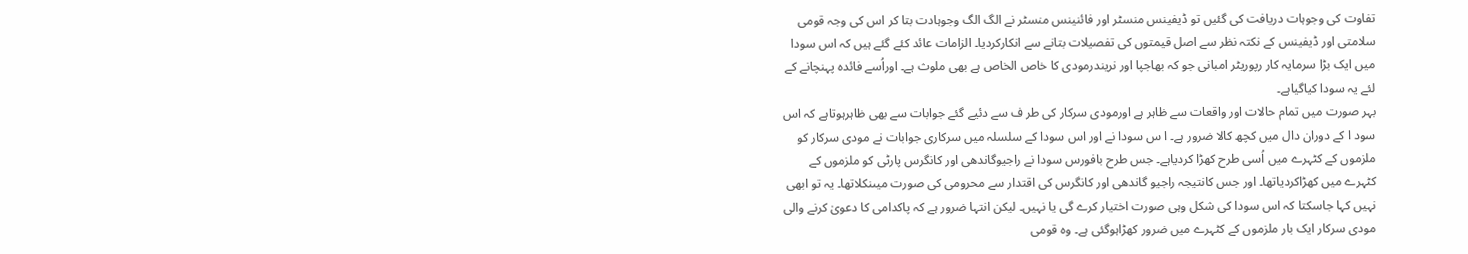تفاوت کی وجوہات دریافت کی گئیں تو ڈیفینس منسٹر اور فائنینس منسٹر نے الگ الگ وجوہادت بتا کر اس کی وجہ قومی سلامتی اور ڈیفینس کے نکتہ نظر سے اصل قیمتوں کی تفصیلات بتانے سے انکارکردیا۔ الزامات عائد کئے گئے ہیں کہ اس سودا میں ایک بڑا سرمایہ کار رپوریٹر امبانی جو کہ بھاجپا اور نریندرمودی کا خاص الخاص ہے بھی ملوث ہے۔ اوراُسے فائدہ پہنچانے کے لئے یہ سودا کیاگیاہے۔
بہر صورت میں تمام حالات اور واقعات سے ظاہر ہے اورمودی سرکار کی طر ف سے دئیے گئے جوابات سے بھی ظاہرہوتاہے کہ اس سود ا کے دوران دال میں کچھ کالا ضرور ہے۔ ا س سودا نے اور اس سودا کے سلسلہ میں سرکاری جوابات نے مودی سرکار کو ملزموں کے کٹہرے میں اُسی طرح کھڑا کردیاہے۔ جس طرح بافورس سودا نے راجیوگاندھی اور کانگرس پارٹی کو ملزموں کے کٹہرے میں کھڑاکردیاتھا۔ اور جس کانتیجہ راجیو گاندھی اور کانگرس کی اقتدار سے محرومی کی صورت میںنکلاتھا۔ یہ تو ابھی نہیں کہا جاسکتا کہ اس سودا کی شکل وہی صورت اختیار کرے گی یا نہیں۔ لیکن انتہا ضرور ہے کہ پاکدامی کا دعویٰ کرنے والی مودی سرکار ایک بار ملزموں کے کٹہرے میں ضرور کھڑاہوگئی ہے۔ وہ قومی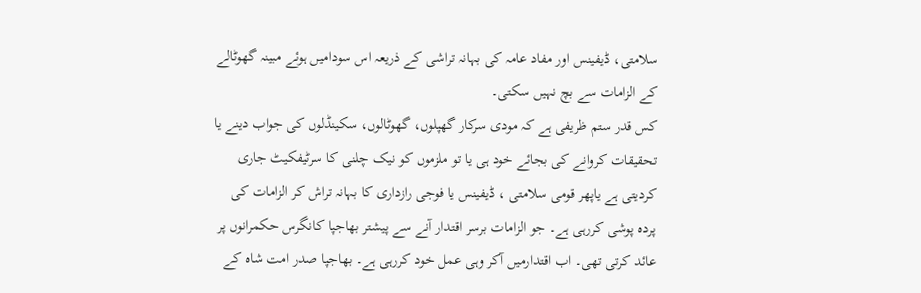سلامتی، ڈیفینس اور مفاد عامہ کی بہانہ تراشی کے ذریعہ اس سودامیں ہوئے مبینہ گھوٹالے کے الزامات سے بچ نہیں سکتی۔
کس قدر ستم ظریفی ہے کہ مودی سرکار گھپلوں، گھوٹالوں، سکینڈلوں کی جواب دینے یا تحقیقات کروانے کی بجائے خود ہی یا تو ملزموں کو نیک چلنی کا سرٹیفکیٹ جاری کردیتی ہے یاپھر قومی سلامتی ، ڈیفینس یا فوجی رازداری کا بہانہ تراش کر الزامات کی پردہ پوشی کررہی ہے۔ جو الزامات برسر اقتدار آنے سے پیشتر بھاجپا کانگرس حکمرانوں پر عائد کرتی تھی۔ اب اقتدارمیں آکر وہی عمل خود کررہی ہے۔ بھاجپا صدر امت شاہ کے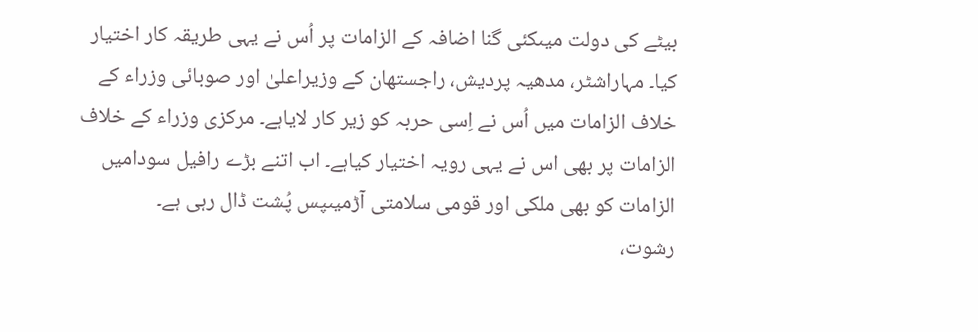بیٹے کی دولت میںکئی گنا اضافہ کے الزامات پر اُس نے یہی طریقہ کار اختیار کیا۔ مہاراشٹر، مدھیہ پردیش، راجستھان کے وزیراعلیٰ اور صوبائی وزراء کے خلاف الزامات میں اُس نے اِسی حربہ کو زیر کار لایاہے۔ مرکزی وزراء کے خلاف الزامات پر بھی اس نے یہی رویہ اختیار کیاہے۔ اب اتنے بڑے رافیل سودامیں الزامات کو بھی ملکی اور قومی سلامتی آڑمیںپس پُشت ڈال رہی ہے۔
رشوت،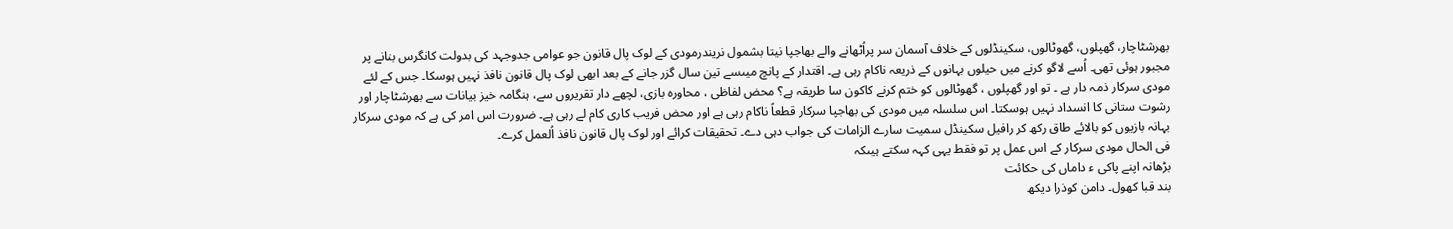بھرشٹاچار، گھپلوں، گھوٹالوں، سکینڈلوں کے خلاف آسمان سر پراُٹھانے والے بھاجپا نیتا بشمول نریندرمودی کے لوک پال قانون جو عوامی جدوجہد کی بدولت کانگرس بنانے پر مجبور ہوئی تھی۔ اُسے لاگو کرنے میں حیلوں بہانوں کے ذریعہ ناکام رہی ہے۔ اقتدار کے پانچ میںسے تین سال گزر جانے کے بعد ابھی لوک پال قانون نافذ نہیں ہوسکا۔ جس کے لئے مودی سرکار ذمہ دار ہے ۔ تو اور گھپلوں ، گھوٹالوں کو ختم کرنے کاکون سا طریقہ ہے؟ محض لفاظی ، محاورہ بازی، لچھے دار تقریروں سے، ہنگامہ خیز بیانات سے بھرشٹاچار اور رشوت ستانی کا انسداد نہیں ہوسکتا۔ اس سلسلہ میں مودی کی بھاجپا سرکار قطعاً ناکام رہی ہے اور محض فریب کاری کام لے رہی ہے۔ ضرورت اس امر کی ہے کہ مودی سرکار بہانہ بازیوں کو بالائے طاق رکھ کر رافیل سکینڈل سمیت سارے الزامات کی جواب دہی دے۔ تحقیقات کرائے اور لوک پال قانون نافذ اُلعمل کرے۔
فی الحال مودی سرکار کے اس عمل پر تو فقط یہی کہہ سکتے ہیںکہ
بڑھانہ اپنے پاکی ء داماں کی حکائت
بند قبا کھول۔ دامن کوذرا دیکھ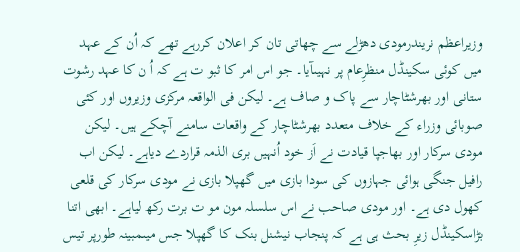وزیراعظم نریندرمودی دھڑلے سے چھاتی تان کر اعلان کررہے تھے کہ اُن کے عہد میں کوئی سکینڈل منظرِعام پر نہیںآیا۔ جو اس امر کا ثبو ت ہے کہ اُ ن کا عہد رشوت ستانی اور بھرشٹاچار سے پاک و صاف ہے۔ لیکن فی الواقعہ مرکزی وزیروں اور کئی صوبائی وزراء کے خلاف متعدد بھرشٹاچار کے واقعات سامنے آچکے ہیں۔ لیکن مودی سرکار اور بھاجپا قیادت نے اَز خود اُنہیں بری الذمہ قراردے دیاہے۔ لیکن اب رافیل جنگی ہوائی جہازوں کی سودا بازی میں گھپلا بازی نے مودی سرکار کی قلعی کھول دی ہے۔ اور مودی صاحب نے اس سلسلہ مون مو ت برت رکھ لیاہے۔ ابھی اتنا بڑاسکینڈل زیرِ بحث ہی ہے کہ پنجاب نیشنل بنک کا گھپلا جس میںمبینہ طورپر تیس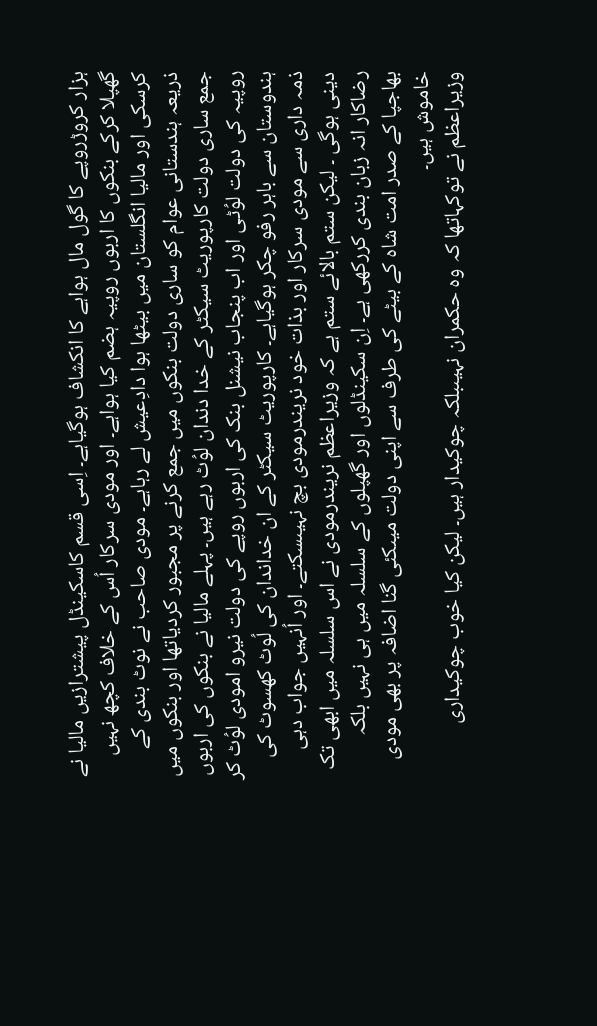ہزار کروڑروپے کا گول مال ہواہے کا انکشاف ہوگیاہے۔ اِسی قسم کاسکینڈل پیشترازیں مالیا نے گھپلا کرکے بنکوں کا اربوں روپیہ ہضم کیا ہواہے۔ اور مودی سرکار اُس کے خلاف کچھ نہیں کرسکی اور مالیا انگلستان میں بیٹھا ہوا دادِعیش لے رہاہے۔ مودی صاحب نے نوٹ بندی کے ذریعہ ہندستانی عوام کو ساری دولت بنکوں میں جمع کرنے پر مجبور کردیاتھا اور بنکوں میں جمع ساری دولت کارپوریٹ سیکٹر کے خدا دندان لوُٹ رہے ہیں۔ پہلے مالیا نے بنکوں کی اربوں روپیہ کی دولت لوُٹی اور اب پنجاب نیشنل بنک کی اربوں روپے کی دولت نیرو امودی لوُٹ کر ہندوستان سے باہر رفو چکر ہوگیاہے۔ کارپوریٹ سیکٹر کے ان خداندان کی لُوٹ کھسوٹ کی ذمہ داری سے مودی سرکار اور بذات خود نریندرمودی بچ نہیںسکتے۔ اور اُنہیں جواب دہی دینی ہوگی ۔ لیکن ستم بالائے ستم ہے کہ وزیراعظم نریندرمودی نے اس سلسلہ میں ابھی تک رضاکار انہ زبان بندی کررکھی ہے۔ اِن سکینڈلوں اور گھپلوں کے سلسلہ میں ہی نہیں بلکہ بھاجپا کے صدر امت شاہ کے بیٹے کی طرف سے اپنی دولت میںکئی گنا اضافہ پر بھی مودی خاموش ہیں۔
وزیراعظم نے توکہاتھا کہ وہ حکمران نہیںبلکہ چوکیدار ہیں۔ لیکن کیا خوب چوکیداری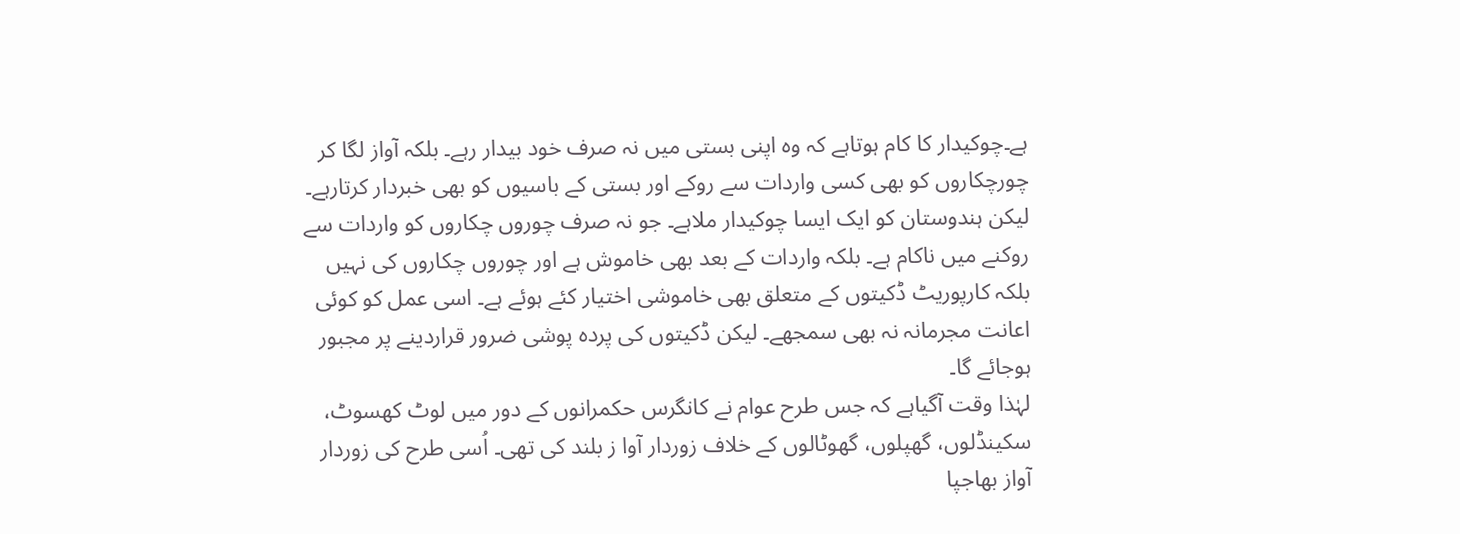ہے۔چوکیدار کا کام ہوتاہے کہ وہ اپنی بستی میں نہ صرف خود بیدار رہے۔ بلکہ آواز لگا کر چورچکاروں کو بھی کسی واردات سے روکے اور بستی کے باسیوں کو بھی خبردار کرتارہے۔ لیکن ہندوستان کو ایک ایسا چوکیدار ملاہے۔ جو نہ صرف چوروں چکاروں کو واردات سے روکنے میں ناکام ہے۔ بلکہ واردات کے بعد بھی خاموش ہے اور چوروں چکاروں کی نہیں بلکہ کارپوریٹ ڈکیتوں کے متعلق بھی خاموشی اختیار کئے ہوئے ہے۔ اسی عمل کو کوئی اعانت مجرمانہ نہ بھی سمجھے۔ لیکن ڈکیتوں کی پردہ پوشی ضرور قراردینے پر مجبور ہوجائے گا۔
لہٰذا وقت آگیاہے کہ جس طرح عوام نے کانگرس حکمرانوں کے دور میں لوٹ کھسوٹ، سکینڈلوں، گھپلوں، گھوٹالوں کے خلاف زوردار آوا ز بلند کی تھی۔ اُسی طرح کی زوردار آواز بھاجپا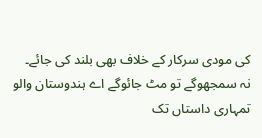کی مودی سرکار کے خلاف بھی بلند کی جائے۔
نہ سمجھوگے تو مٹ جائوگے اے ہندوستان والو
تمہاری داستاں تک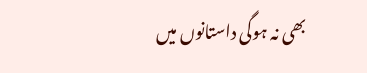بھی نہ ہوگی داستانوں میں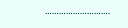……………………….